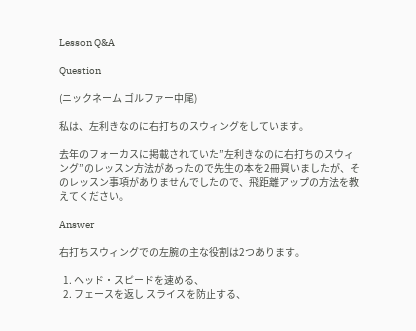Lesson Q&A

Question

(ニックネーム ゴルファー中尾)

私は、左利きなのに右打ちのスウィングをしています。

去年のフォーカスに掲載されていた”左利きなのに右打ちのスウィング”のレッスン方法があったので先生の本を2冊買いましたが、そのレッスン事項がありませんでしたので、飛距離アップの方法を教えてください。

Answer

右打ちスウィングでの左腕の主な役割は2つあります。

  1. ヘッド・スピードを速める、
  2. フェースを返し スライスを防止する、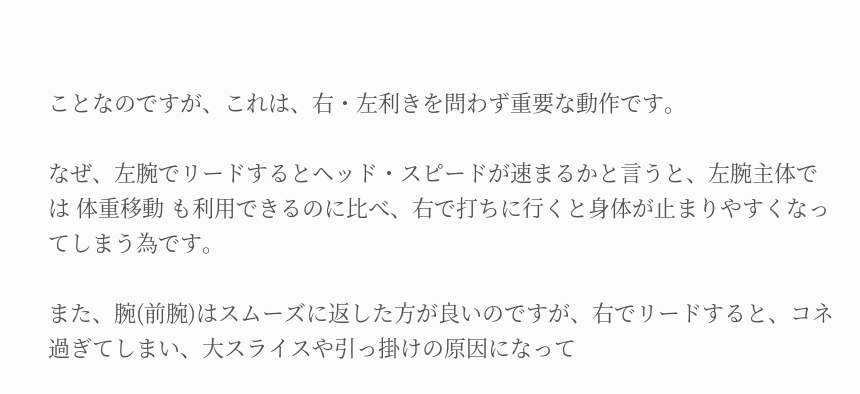ことなのですが、これは、右・左利きを問わず重要な動作です。

なぜ、左腕でリードするとヘッド・スピードが速まるかと言うと、左腕主体では 体重移動 も利用できるのに比べ、右で打ちに行くと身体が止まりやすくなってしまう為です。

また、腕(前腕)はスムーズに返した方が良いのですが、右でリードすると、コネ過ぎてしまい、大スライスや引っ掛けの原因になって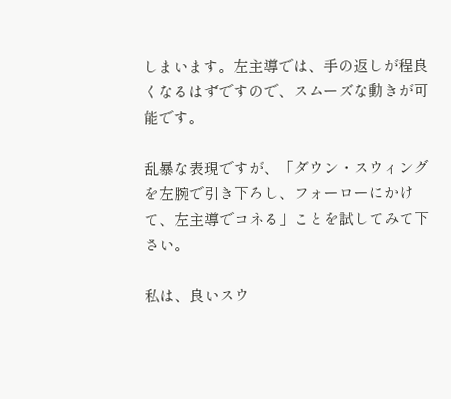しまいます。左主導では、手の返しが程良くなるはずですので、スムーズな動きが可能です。

乱暴な表現ですが、「ダウン・スウィングを左腕で引き下ろし、フォーローにかけて、左主導でコネる」ことを試してみて下さい。

私は、良いスウ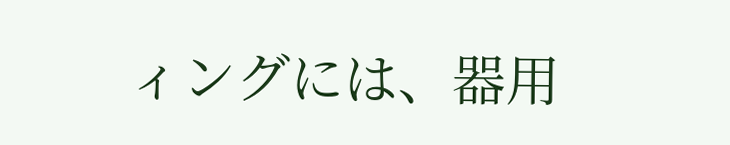ィングには、器用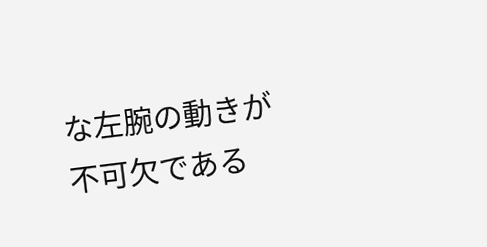な左腕の動きが不可欠である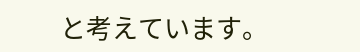と考えています。